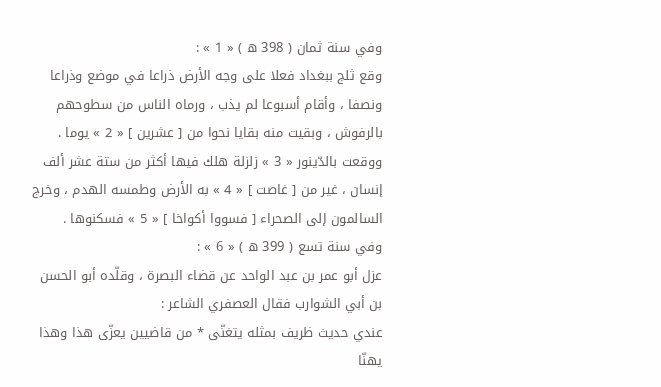وفي سنة ثمان ( 398 ه ) « 1 » :
وقع ثلج ببغداد فعلا على وجه الأرض ذراعا في موضع وذراعا ونصفا ، وأقام أسبوعا لم يذب ، ورماه الناس من سطوحهم بالرفوش ، وبقيت منه بقايا نحوا من [ عشرين ] « 2 » يوما . ووقعت بالدّينور « 3 » زلزلة هلك فيها أكثر من ستة عشر ألف إنسان ، غير من [ غاصت ] « 4 » به الأرض وطمسه الهدم ، وخرج السالمون إلى الصحراء [ فسووا أكواخا ] « 5 » فسكنوها .
وفي سنة تسع ( 399 ه ) « 6 » :
عزل أبو عمر بن عبد الواحد عن قضاء البصرة ، وقلّده أبو الحسن بن أبي الشوارب فقال العصفري الشاعر :
عندي حديث ظريف بمثله يتغنّى * من قاضيين يعزّى هذا وهذا يهنّا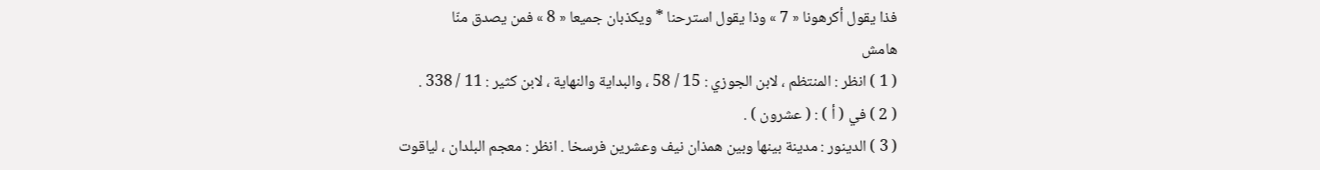فذا يقول أكرهونا « 7 » وذا يقول استرحنا * ويكذبان جميعا « 8 » فمن يصدق منّا
هامش
( 1 ) انظر : المنتظم ، لابن الجوزي : 15 / 58 ، والبداية والنهاية ، لابن كثير : 11 / 338 .
( 2 ) في ( أ ) : ( عشرون ) .
( 3 ) الدينور : مدينة بينها وبين همذان نيف وعشرين فرسخا . انظر : معجم البلدان ، لياقوت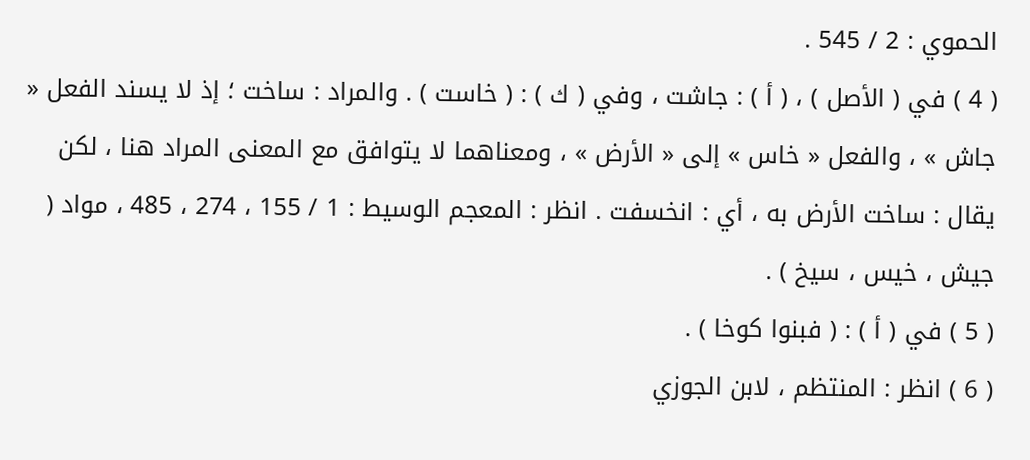الحموي : 2 / 545 .
( 4 ) في ( الأصل ) ، ( أ ) : جاشت ، وفي ( ك ) : ( خاست ) . والمراد : ساخت ؛ إذ لا يسند الفعل « جاش » ، والفعل « خاس » إلى « الأرض » ، ومعناهما لا يتوافق مع المعنى المراد هنا ، لكن يقال : ساخت الأرض به ، أي : انخسفت . انظر : المعجم الوسيط : 1 / 155 ، 274 ، 485 ، مواد ( جيش ، خيس ، سيخ ) .
( 5 ) في ( أ ) : ( فبنوا كوخا ) .
( 6 ) انظر : المنتظم ، لابن الجوزي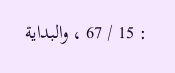: 15 / 67 ، والبداية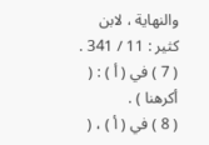والنهاية ، لابن كثير : 11 / 341 .
( 7 ) في ( أ ) : ( أكرهنا ) .
( 8 ) في ( أ ) ، (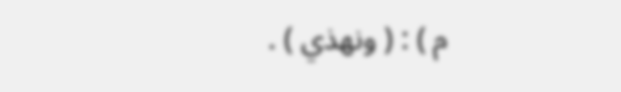م ) : ( ونهذي ) .